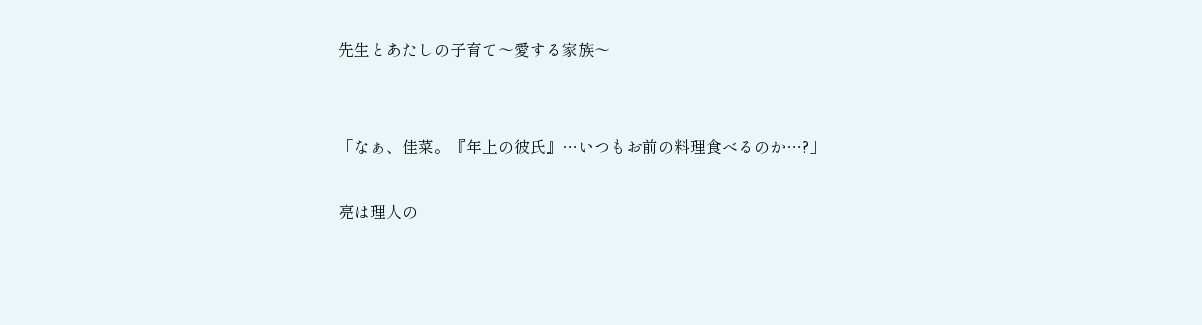先生とあたしの子育て〜愛する家族〜


「なぁ、佳菜。『年上の彼氏』…いつもお前の料理食べるのか…?」

亮は理人の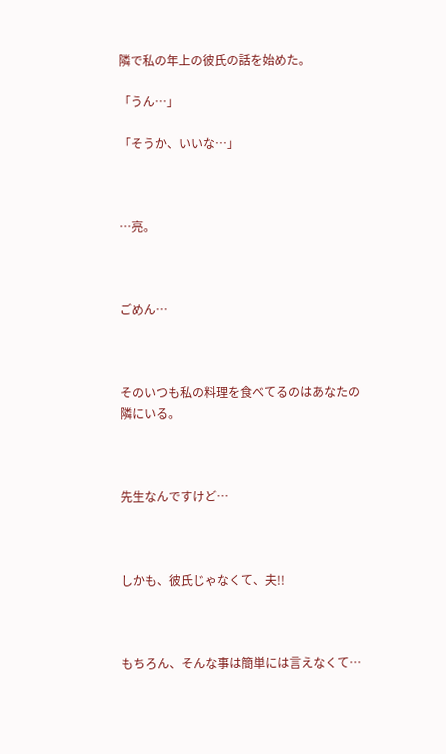隣で私の年上の彼氏の話を始めた。

「うん…」

「そうか、いいな…」



…亮。



ごめん…



そのいつも私の料理を食べてるのはあなたの隣にいる。



先生なんですけど…



しかも、彼氏じゃなくて、夫!!



もちろん、そんな事は簡単には言えなくて…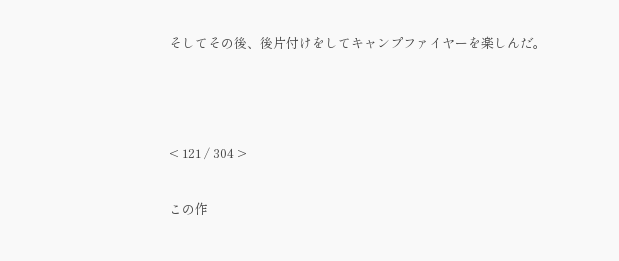そしてその後、後片付けをしてキャンプファイヤーを楽しんだ。



< 121 / 304 >

この作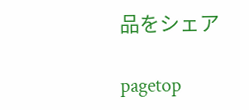品をシェア

pagetop